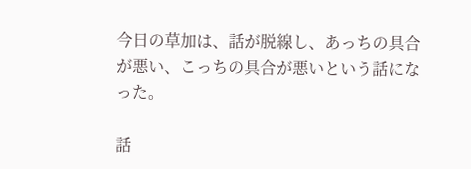今日の草加は、話が脱線し、あっちの具合が悪い、こっちの具合が悪いという話になった。

話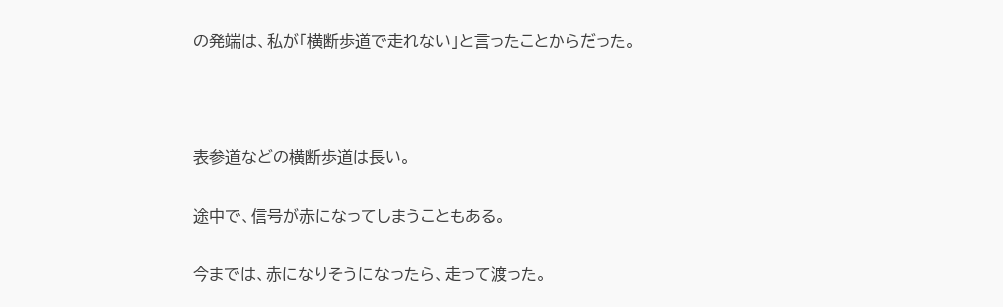の発端は、私が「横断歩道で走れない」と言ったことからだった。



表参道などの横断歩道は長い。

途中で、信号が赤になってしまうこともある。

今までは、赤になりそうになったら、走って渡った。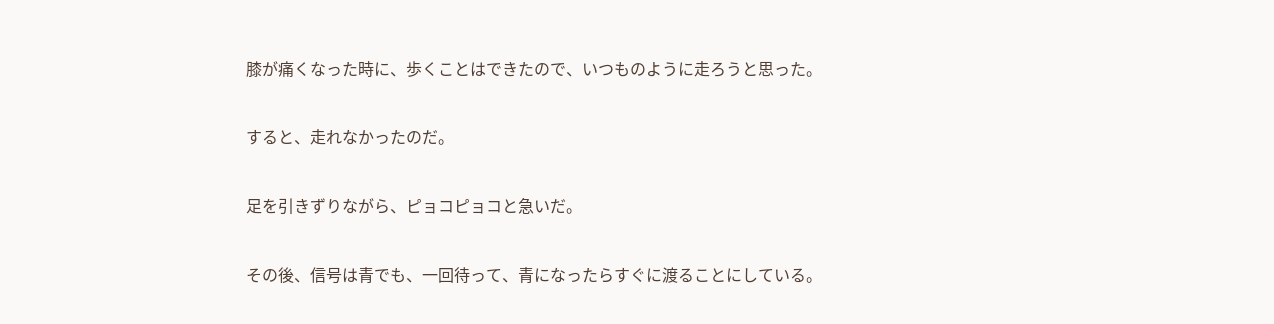膝が痛くなった時に、歩くことはできたので、いつものように走ろうと思った。

すると、走れなかったのだ。

足を引きずりながら、ピョコピョコと急いだ。

その後、信号は青でも、一回待って、青になったらすぐに渡ることにしている。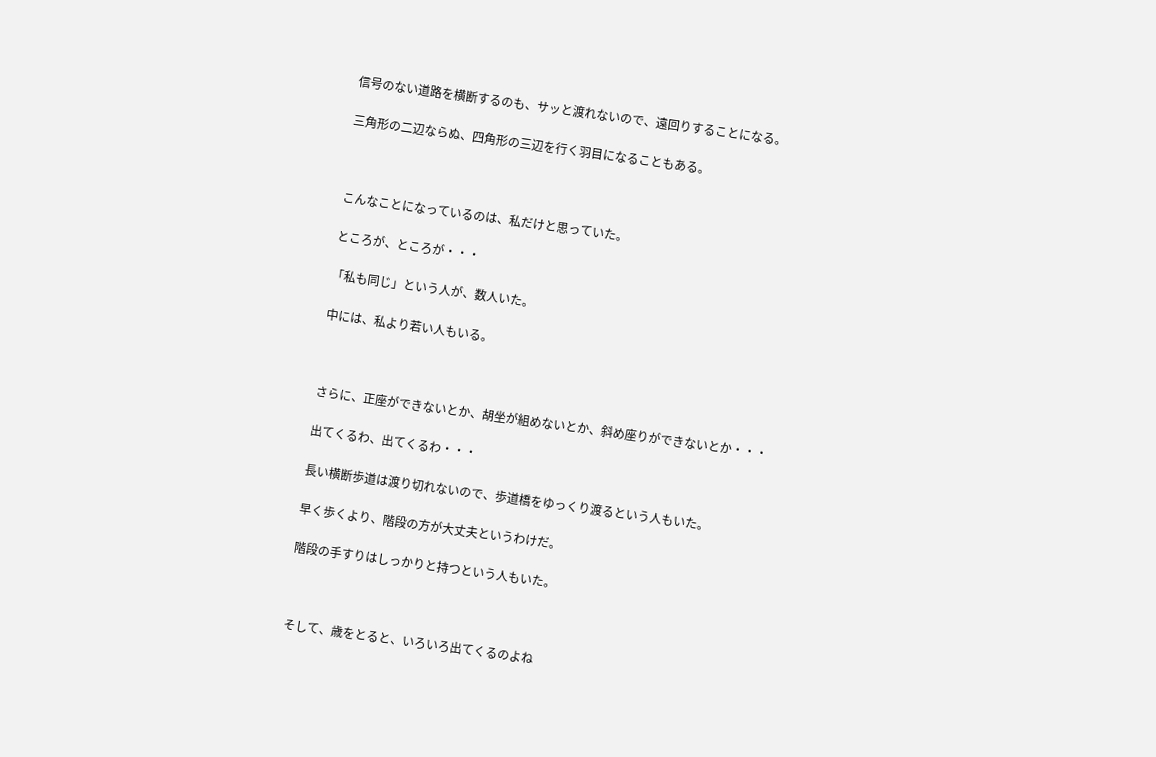信号のない道路を横断するのも、サッと渡れないので、遠回りすることになる。

三角形の二辺ならぬ、四角形の三辺を行く羽目になることもある。



こんなことになっているのは、私だけと思っていた。

ところが、ところが・・・

「私も同じ」という人が、数人いた。

中には、私より若い人もいる。



さらに、正座ができないとか、胡坐が組めないとか、斜め座りができないとか・・・

出てくるわ、出てくるわ・・・

長い横断歩道は渡り切れないので、歩道橋をゆっくり渡るという人もいた。

早く歩くより、階段の方が大丈夫というわけだ。

階段の手すりはしっかりと持つという人もいた。



そして、歳をとると、いろいろ出てくるのよね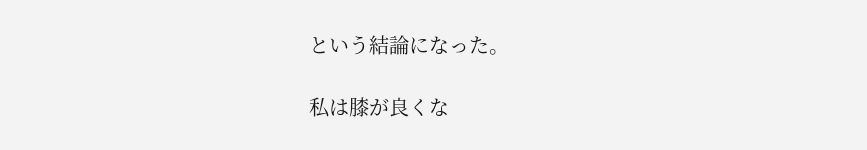という結論になった。

私は膝が良くな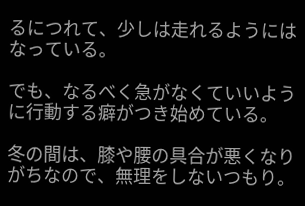るにつれて、少しは走れるようにはなっている。

でも、なるべく急がなくていいように行動する癖がつき始めている。

冬の間は、膝や腰の具合が悪くなりがちなので、無理をしないつもり。